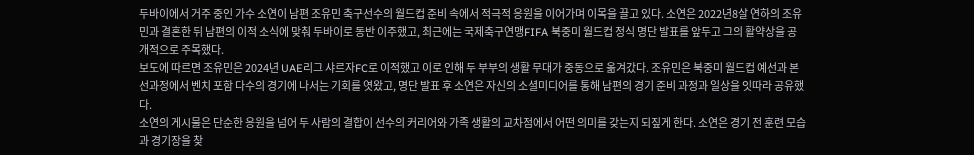두바이에서 거주 중인 가수 소연이 남편 조유민 축구선수의 월드컵 준비 속에서 적극적 응원을 이어가며 이목을 끌고 있다. 소연은 2022년8살 연하의 조유민과 결혼한 뒤 남편의 이적 소식에 맞춰 두바이로 동반 이주했고, 최근에는 국제축구연맹FIFA 북중미 월드컵 정식 명단 발표를 앞두고 그의 활약상을 공개적으로 주목했다.
보도에 따르면 조유민은 2024년 UAE리그 샤르자FC로 이적했고 이로 인해 두 부부의 생활 무대가 중동으로 옮겨갔다. 조유민은 북중미 월드컵 예선과 본선과정에서 벤치 포함 다수의 경기에 나서는 기회를 엿왔고, 명단 발표 후 소연은 자신의 소셜미디어를 통해 남편의 경기 준비 과정과 일상을 잇따라 공유했다.
소연의 게시물은 단순한 응원을 넘어 두 사람의 결합이 선수의 커리어와 가족 생활의 교차점에서 어떤 의미를 갖는지 되짚게 한다. 소연은 경기 전 훈련 모습과 경기장을 찾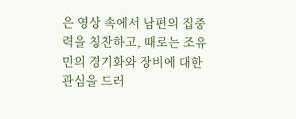은 영상 속에서 남편의 집중력을 칭찬하고, 때로는 조유민의 경기화와 장비에 대한 관심을 드러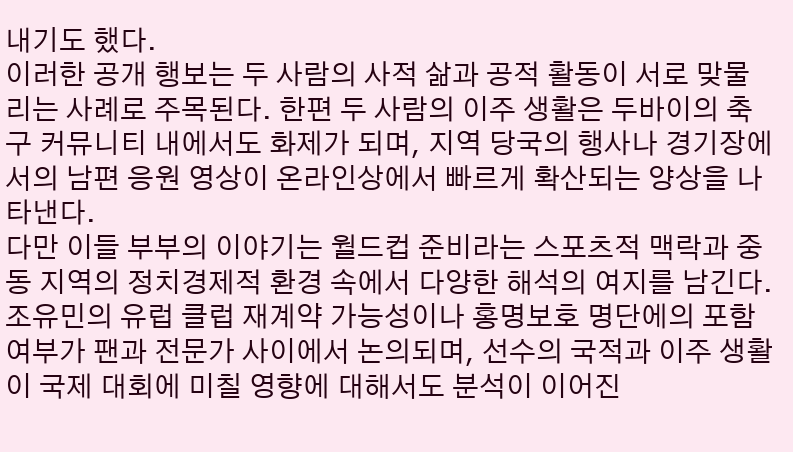내기도 했다.
이러한 공개 행보는 두 사람의 사적 삶과 공적 활동이 서로 맞물리는 사례로 주목된다. 한편 두 사람의 이주 생활은 두바이의 축구 커뮤니티 내에서도 화제가 되며, 지역 당국의 행사나 경기장에서의 남편 응원 영상이 온라인상에서 빠르게 확산되는 양상을 나타낸다.
다만 이들 부부의 이야기는 월드컵 준비라는 스포츠적 맥락과 중동 지역의 정치경제적 환경 속에서 다양한 해석의 여지를 남긴다. 조유민의 유럽 클럽 재계약 가능성이나 홍명보호 명단에의 포함 여부가 팬과 전문가 사이에서 논의되며, 선수의 국적과 이주 생활이 국제 대회에 미칠 영향에 대해서도 분석이 이어진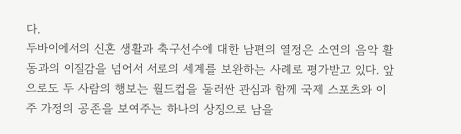다.
두바이에서의 신혼 생활과 축구선수에 대한 남편의 열정은 소연의 음악 활동과의 이질감을 넘어서 서로의 세계를 보완하는 사례로 평가받고 있다. 앞으로도 두 사람의 행보는 월드컵을 둘러싼 관심과 함께 국제 스포츠와 이주 가정의 공존을 보여주는 하나의 상징으로 남을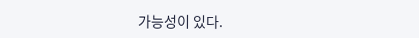가능성이 있다.